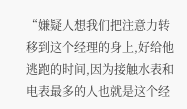“嫌疑人想我们把注意力转移到这个经理的身上,好给他逃跑的时间,因为接触水表和电表最多的人也就是这个经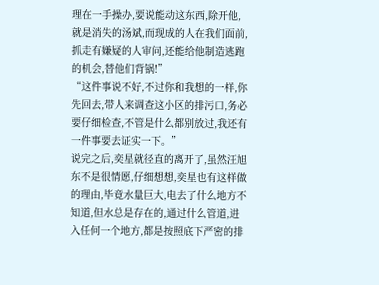理在一手操办,要说能动这东西,除开他,就是消失的汤斌,而现成的人在我们面前,抓走有嫌疑的人审问,还能给他制造逃跑的机会,替他们背锅!”
“这件事说不好,不过你和我想的一样,你先回去,带人来调查这小区的排污口,务必要仔细检查,不管是什么都别放过,我还有一件事要去证实一下。”
说完之后,奕星就径直的离开了,虽然汪旭东不是很情愿,仔细想想,奕星也有这样做的理由,毕竟水量巨大,电去了什么地方不知道,但水总是存在的,通过什么管道,进入任何一个地方,都是按照底下严密的排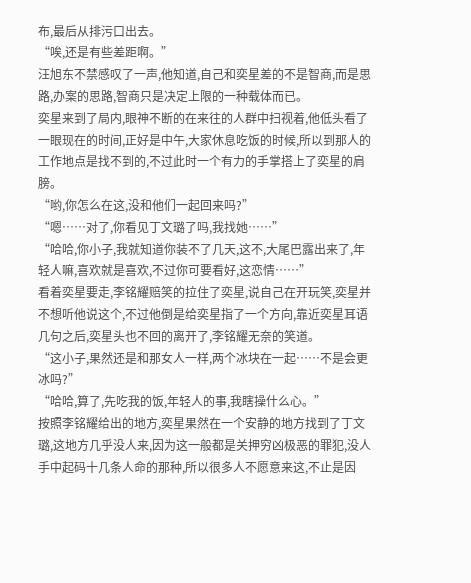布,最后从排污口出去。
“唉,还是有些差距啊。”
汪旭东不禁感叹了一声,他知道,自己和奕星差的不是智商,而是思路,办案的思路,智商只是决定上限的一种载体而已。
奕星来到了局内,眼神不断的在来往的人群中扫视着,他低头看了一眼现在的时间,正好是中午,大家休息吃饭的时候,所以到那人的工作地点是找不到的,不过此时一个有力的手掌搭上了奕星的肩膀。
“哟,你怎么在这,没和他们一起回来吗?”
“嗯……对了,你看见丁文璐了吗,我找她……”
“哈哈,你小子,我就知道你装不了几天,这不,大尾巴露出来了,年轻人嘛,喜欢就是喜欢,不过你可要看好,这恋情……”
看着奕星要走,李铭耀赔笑的拉住了奕星,说自己在开玩笑,奕星并不想听他说这个,不过他倒是给奕星指了一个方向,靠近奕星耳语几句之后,奕星头也不回的离开了,李铭耀无奈的笑道。
“这小子,果然还是和那女人一样,两个冰块在一起……不是会更冰吗?”
“哈哈,算了,先吃我的饭,年轻人的事,我瞎操什么心。”
按照李铭耀给出的地方,奕星果然在一个安静的地方找到了丁文璐,这地方几乎没人来,因为这一般都是关押穷凶极恶的罪犯,没人手中起码十几条人命的那种,所以很多人不愿意来这,不止是因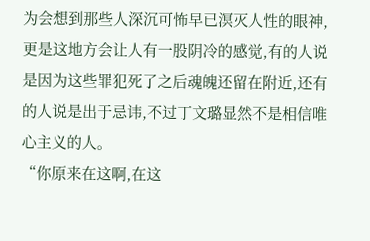为会想到那些人深沉可怖早已溟灭人性的眼神,更是这地方会让人有一股阴冷的感觉,有的人说是因为这些罪犯死了之后魂魄还留在附近,还有的人说是出于忌讳,不过丁文璐显然不是相信唯心主义的人。
“你原来在这啊,在这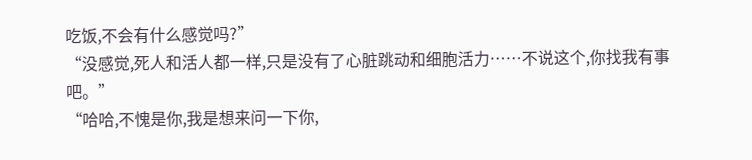吃饭,不会有什么感觉吗?”
“没感觉,死人和活人都一样,只是没有了心脏跳动和细胞活力……不说这个,你找我有事吧。”
“哈哈,不愧是你,我是想来问一下你,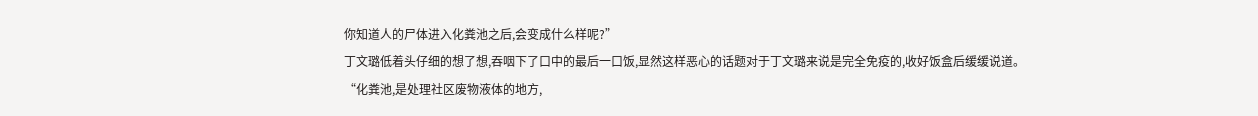你知道人的尸体进入化粪池之后,会变成什么样呢?”
丁文璐低着头仔细的想了想,吞咽下了口中的最后一口饭,显然这样恶心的话题对于丁文璐来说是完全免疫的,收好饭盒后缓缓说道。
“化粪池,是处理社区废物液体的地方,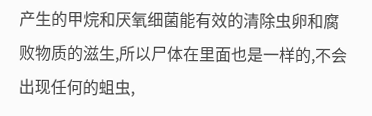产生的甲烷和厌氧细菌能有效的清除虫卵和腐败物质的滋生,所以尸体在里面也是一样的,不会出现任何的蛆虫,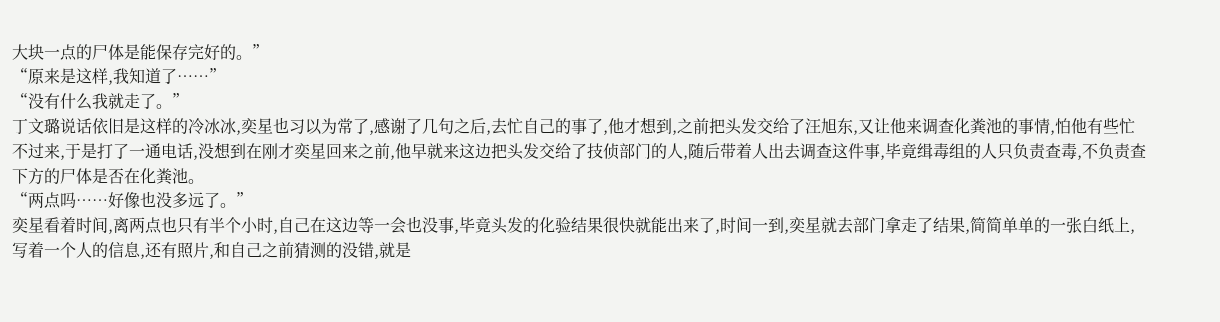大块一点的尸体是能保存完好的。”
“原来是这样,我知道了……”
“没有什么我就走了。”
丁文璐说话依旧是这样的冷冰冰,奕星也习以为常了,感谢了几句之后,去忙自己的事了,他才想到,之前把头发交给了汪旭东,又让他来调查化粪池的事情,怕他有些忙不过来,于是打了一通电话,没想到在刚才奕星回来之前,他早就来这边把头发交给了技侦部门的人,随后带着人出去调查这件事,毕竟缉毒组的人只负责查毒,不负责查下方的尸体是否在化粪池。
“两点吗……好像也没多远了。”
奕星看着时间,离两点也只有半个小时,自己在这边等一会也没事,毕竟头发的化验结果很快就能出来了,时间一到,奕星就去部门拿走了结果,简简单单的一张白纸上,写着一个人的信息,还有照片,和自己之前猜测的没错,就是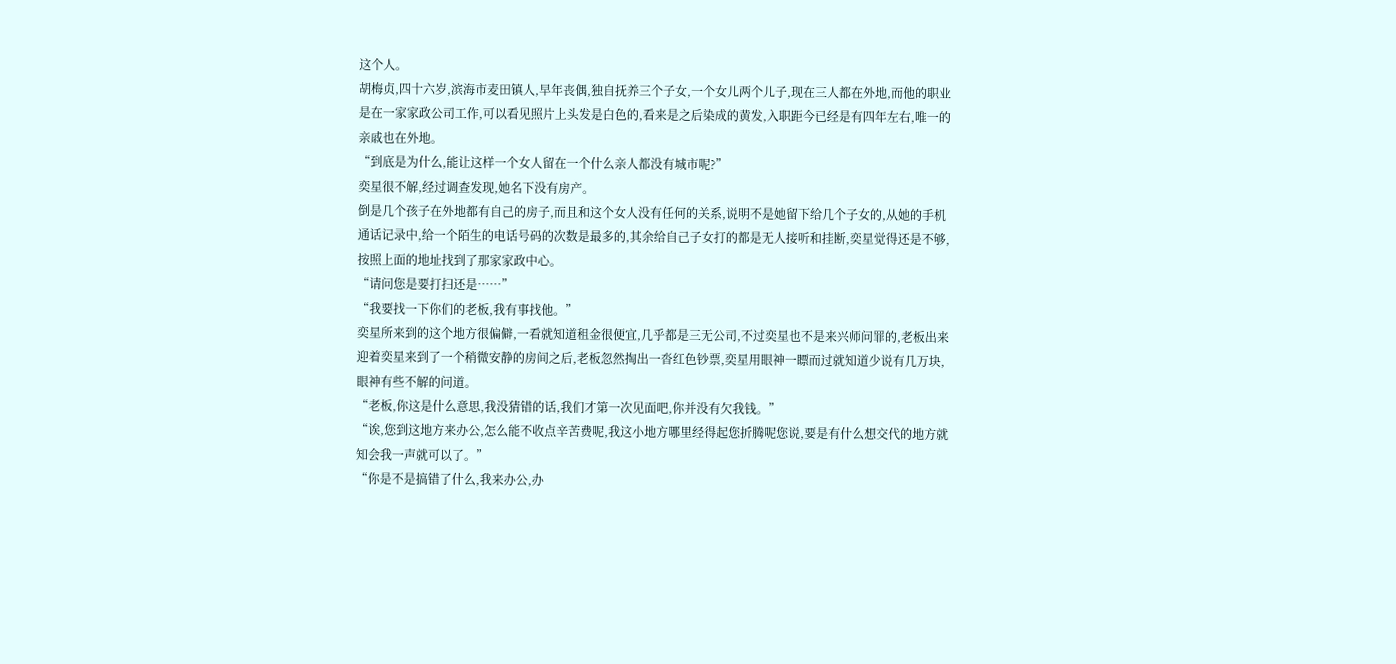这个人。
胡梅贞,四十六岁,滨海市麦田镇人,早年丧偶,独自抚养三个子女,一个女儿两个儿子,现在三人都在外地,而他的职业是在一家家政公司工作,可以看见照片上头发是白色的,看来是之后染成的黄发,入职距今已经是有四年左右,唯一的亲戚也在外地。
“到底是为什么,能让这样一个女人留在一个什么亲人都没有城市呢?”
奕星很不解,经过调查发现,她名下没有房产。
倒是几个孩子在外地都有自己的房子,而且和这个女人没有任何的关系,说明不是她留下给几个子女的,从她的手机通话记录中,给一个陌生的电话号码的次数是最多的,其余给自己子女打的都是无人接听和挂断,奕星觉得还是不够,按照上面的地址找到了那家家政中心。
“请问您是要打扫还是……”
“我要找一下你们的老板,我有事找他。”
奕星所来到的这个地方很偏僻,一看就知道租金很便宜,几乎都是三无公司,不过奕星也不是来兴师问罪的,老板出来迎着奕星来到了一个稍微安静的房间之后,老板忽然掏出一沓红色钞票,奕星用眼神一瞟而过就知道少说有几万块,眼神有些不解的问道。
“老板,你这是什么意思,我没猜错的话,我们才第一次见面吧,你并没有欠我钱。”
“诶,您到这地方来办公,怎么能不收点辛苦费呢,我这小地方哪里经得起您折腾呢您说,要是有什么想交代的地方就知会我一声就可以了。”
“你是不是搞错了什么,我来办公,办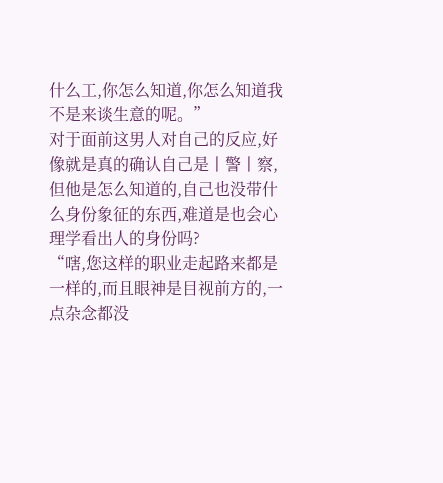什么工,你怎么知道,你怎么知道我不是来谈生意的呢。”
对于面前这男人对自己的反应,好像就是真的确认自己是丨警丨察,但他是怎么知道的,自己也没带什么身份象征的东西,难道是也会心理学看出人的身份吗?
“嗐,您这样的职业走起路来都是一样的,而且眼神是目视前方的,一点杂念都没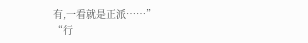有,一看就是正派……”
“行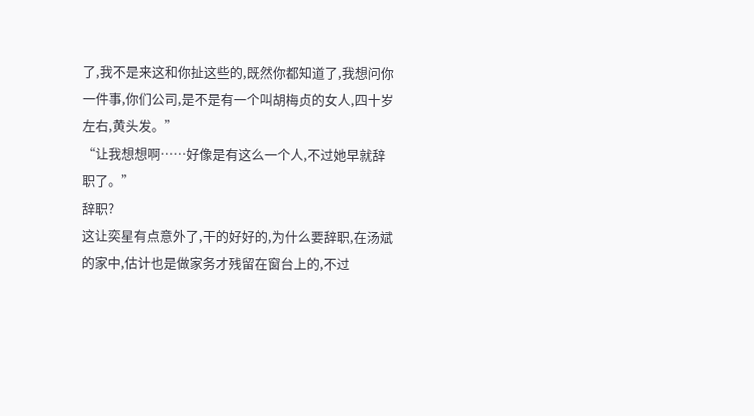了,我不是来这和你扯这些的,既然你都知道了,我想问你一件事,你们公司,是不是有一个叫胡梅贞的女人,四十岁左右,黄头发。”
“让我想想啊……好像是有这么一个人,不过她早就辞职了。”
辞职?
这让奕星有点意外了,干的好好的,为什么要辞职,在汤斌的家中,估计也是做家务才残留在窗台上的,不过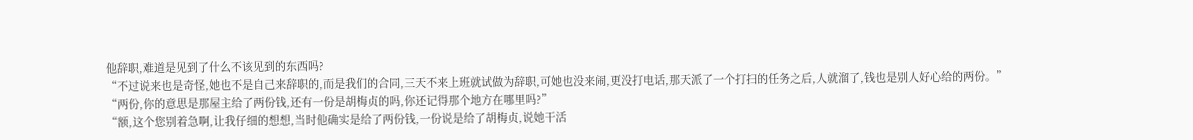他辞职,难道是见到了什么不该见到的东西吗?
“不过说来也是奇怪,她也不是自己来辞职的,而是我们的合同,三天不来上班就试做为辞职,可她也没来闹,更没打电话,那天派了一个打扫的任务之后,人就溜了,钱也是别人好心给的两份。”
“两份,你的意思是那屋主给了两份钱,还有一份是胡梅贞的吗,你还记得那个地方在哪里吗?”
“额,这个您别着急啊,让我仔细的想想,当时他确实是给了两份钱,一份说是给了胡梅贞,说她干活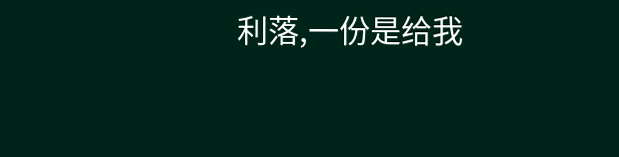利落,一份是给我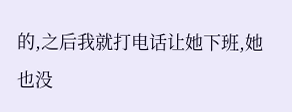的,之后我就打电话让她下班,她也没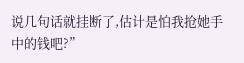说几句话就挂断了,估计是怕我抢她手中的钱吧?”